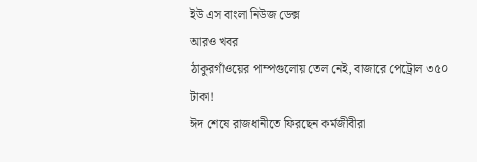ইউ এস বাংলা নিউজ ডেক্স
আরও খবর
ঠাকুরগাঁওয়ের পাম্পগুলোয় তেল নেই, বাজারে পেট্রোল ৩৫০ টাকা!
ঈদ শেষে রাজধানীতে ফিরছেন কর্মজীবীরা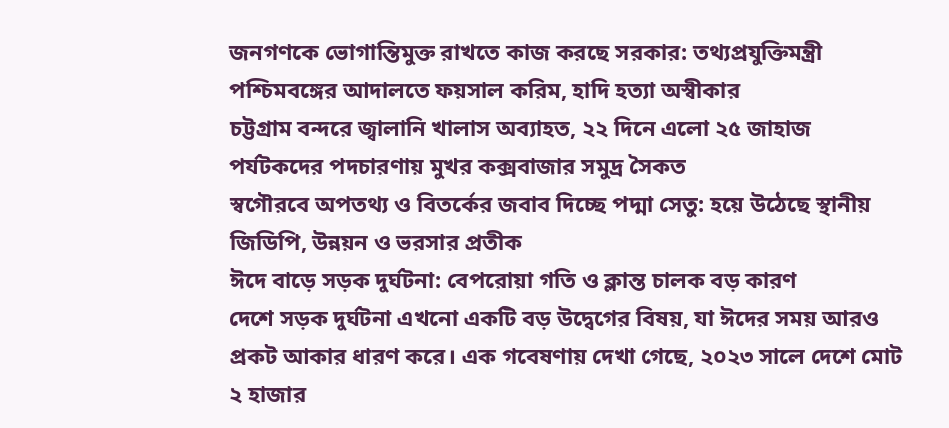জনগণকে ভোগান্তিমুক্ত রাখতে কাজ করছে সরকার: তথ্যপ্রযুক্তিমন্ত্রী
পশ্চিমবঙ্গের আদালতে ফয়সাল করিম, হাদি হত্যা অস্বীকার
চট্টগ্রাম বন্দরে জ্বালানি খালাস অব্যাহত, ২২ দিনে এলো ২৫ জাহাজ
পর্যটকদের পদচারণায় মুখর কক্সবাজার সমুদ্র সৈকত
স্বগৌরবে অপতথ্য ও বিতর্কের জবাব দিচ্ছে পদ্মা সেতু: হয়ে উঠেছে স্থানীয় জিডিপি, উন্নয়ন ও ভরসার প্রতীক
ঈদে বাড়ে সড়ক দুর্ঘটনা: বেপরোয়া গতি ও ক্লান্ত চালক বড় কারণ
দেশে সড়ক দুর্ঘটনা এখনো একটি বড় উদ্বেগের বিষয়, যা ঈদের সময় আরও প্রকট আকার ধারণ করে। এক গবেষণায় দেখা গেছে, ২০২৩ সালে দেশে মোট ২ হাজার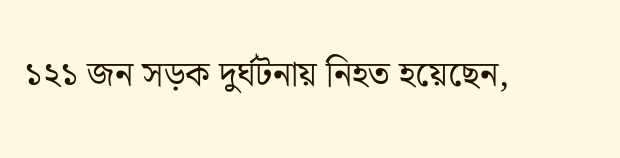১২১ জন সড়ক দুর্ঘটনায় নিহত হয়েছেন,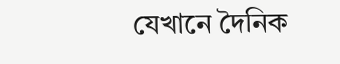যেখানে দৈনিক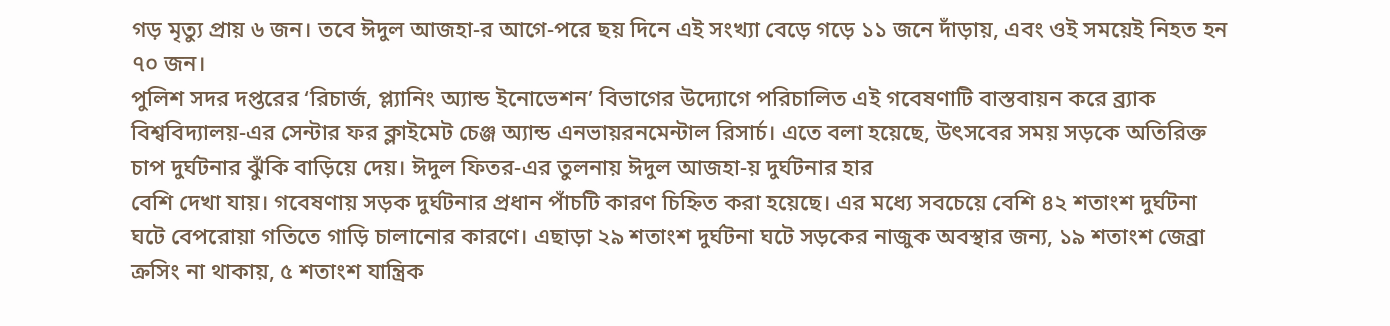গড় মৃত্যু প্রায় ৬ জন। তবে ঈদুল আজহা-র আগে-পরে ছয় দিনে এই সংখ্যা বেড়ে গড়ে ১১ জনে দাঁড়ায়, এবং ওই সময়েই নিহত হন ৭০ জন।
পুলিশ সদর দপ্তরের ‘রিচার্জ, প্ল্যানিং অ্যান্ড ইনোভেশন’ বিভাগের উদ্যোগে পরিচালিত এই গবেষণাটি বাস্তবায়ন করে ব্র্যাক বিশ্ববিদ্যালয়-এর সেন্টার ফর ক্লাইমেট চেঞ্জ অ্যান্ড এনভায়রনমেন্টাল রিসার্চ। এতে বলা হয়েছে, উৎসবের সময় সড়কে অতিরিক্ত চাপ দুর্ঘটনার ঝুঁকি বাড়িয়ে দেয়। ঈদুল ফিতর-এর তুলনায় ঈদুল আজহা-য় দুর্ঘটনার হার
বেশি দেখা যায়। গবেষণায় সড়ক দুর্ঘটনার প্রধান পাঁচটি কারণ চিহ্নিত করা হয়েছে। এর মধ্যে সবচেয়ে বেশি ৪২ শতাংশ দুর্ঘটনা ঘটে বেপরোয়া গতিতে গাড়ি চালানোর কারণে। এছাড়া ২৯ শতাংশ দুর্ঘটনা ঘটে সড়কের নাজুক অবস্থার জন্য, ১৯ শতাংশ জেব্রা ক্রসিং না থাকায়, ৫ শতাংশ যান্ত্রিক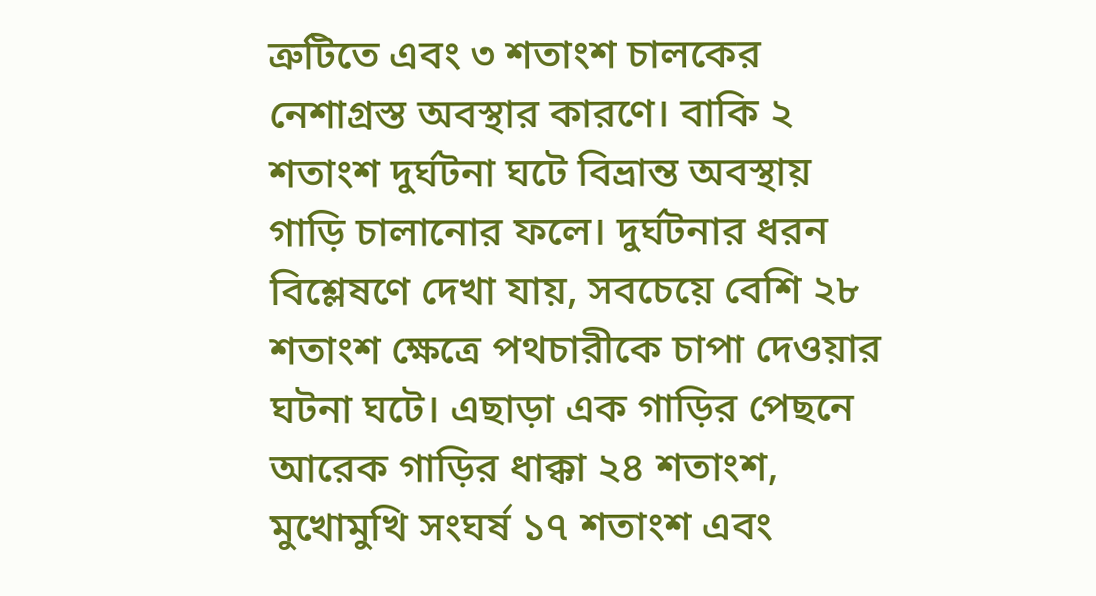ত্রুটিতে এবং ৩ শতাংশ চালকের নেশাগ্রস্ত অবস্থার কারণে। বাকি ২ শতাংশ দুর্ঘটনা ঘটে বিভ্রান্ত অবস্থায় গাড়ি চালানোর ফলে। দুর্ঘটনার ধরন বিশ্লেষণে দেখা যায়, সবচেয়ে বেশি ২৮ শতাংশ ক্ষেত্রে পথচারীকে চাপা দেওয়ার ঘটনা ঘটে। এছাড়া এক গাড়ির পেছনে আরেক গাড়ির ধাক্কা ২৪ শতাংশ, মুখোমুখি সংঘর্ষ ১৭ শতাংশ এবং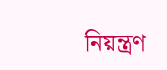নিয়ন্ত্রণ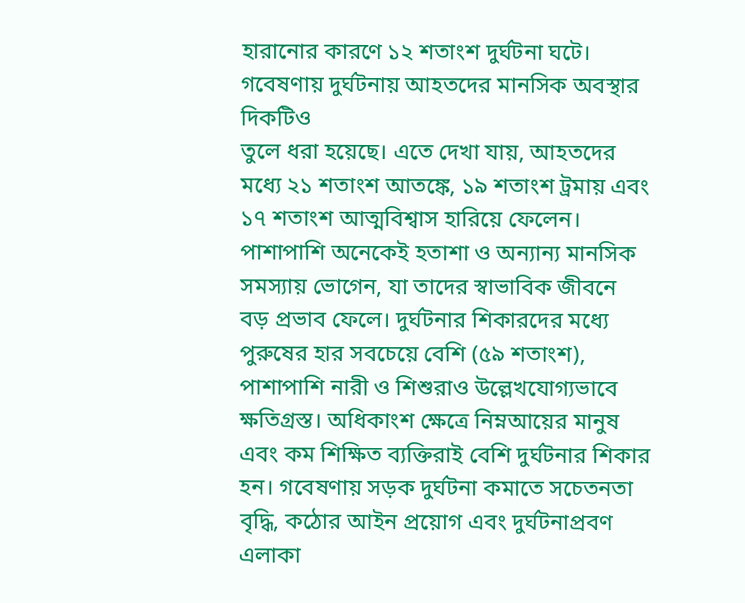হারানোর কারণে ১২ শতাংশ দুর্ঘটনা ঘটে। গবেষণায় দুর্ঘটনায় আহতদের মানসিক অবস্থার দিকটিও
তুলে ধরা হয়েছে। এতে দেখা যায়, আহতদের মধ্যে ২১ শতাংশ আতঙ্কে, ১৯ শতাংশ ট্রমায় এবং ১৭ শতাংশ আত্মবিশ্বাস হারিয়ে ফেলেন। পাশাপাশি অনেকেই হতাশা ও অন্যান্য মানসিক সমস্যায় ভোগেন, যা তাদের স্বাভাবিক জীবনে বড় প্রভাব ফেলে। দুর্ঘটনার শিকারদের মধ্যে পুরুষের হার সবচেয়ে বেশি (৫৯ শতাংশ), পাশাপাশি নারী ও শিশুরাও উল্লেখযোগ্যভাবে ক্ষতিগ্রস্ত। অধিকাংশ ক্ষেত্রে নিম্নআয়ের মানুষ এবং কম শিক্ষিত ব্যক্তিরাই বেশি দুর্ঘটনার শিকার হন। গবেষণায় সড়ক দুর্ঘটনা কমাতে সচেতনতা বৃদ্ধি, কঠোর আইন প্রয়োগ এবং দুর্ঘটনাপ্রবণ এলাকা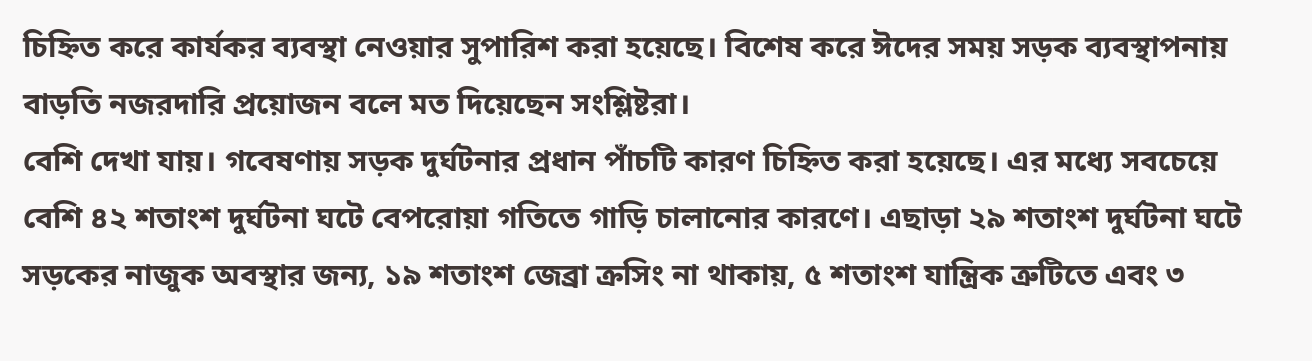চিহ্নিত করে কার্যকর ব্যবস্থা নেওয়ার সুপারিশ করা হয়েছে। বিশেষ করে ঈদের সময় সড়ক ব্যবস্থাপনায় বাড়তি নজরদারি প্রয়োজন বলে মত দিয়েছেন সংশ্লিষ্টরা।
বেশি দেখা যায়। গবেষণায় সড়ক দুর্ঘটনার প্রধান পাঁচটি কারণ চিহ্নিত করা হয়েছে। এর মধ্যে সবচেয়ে বেশি ৪২ শতাংশ দুর্ঘটনা ঘটে বেপরোয়া গতিতে গাড়ি চালানোর কারণে। এছাড়া ২৯ শতাংশ দুর্ঘটনা ঘটে সড়কের নাজুক অবস্থার জন্য, ১৯ শতাংশ জেব্রা ক্রসিং না থাকায়, ৫ শতাংশ যান্ত্রিক ত্রুটিতে এবং ৩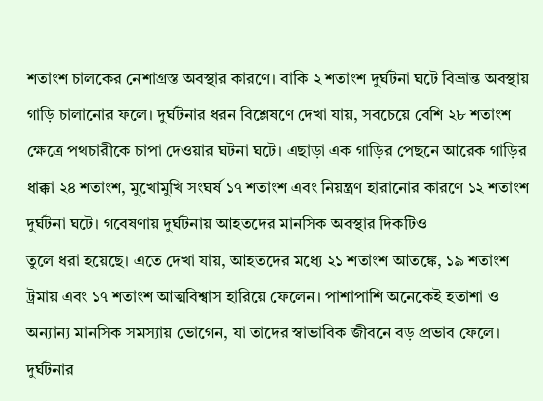শতাংশ চালকের নেশাগ্রস্ত অবস্থার কারণে। বাকি ২ শতাংশ দুর্ঘটনা ঘটে বিভ্রান্ত অবস্থায় গাড়ি চালানোর ফলে। দুর্ঘটনার ধরন বিশ্লেষণে দেখা যায়, সবচেয়ে বেশি ২৮ শতাংশ ক্ষেত্রে পথচারীকে চাপা দেওয়ার ঘটনা ঘটে। এছাড়া এক গাড়ির পেছনে আরেক গাড়ির ধাক্কা ২৪ শতাংশ, মুখোমুখি সংঘর্ষ ১৭ শতাংশ এবং নিয়ন্ত্রণ হারানোর কারণে ১২ শতাংশ দুর্ঘটনা ঘটে। গবেষণায় দুর্ঘটনায় আহতদের মানসিক অবস্থার দিকটিও
তুলে ধরা হয়েছে। এতে দেখা যায়, আহতদের মধ্যে ২১ শতাংশ আতঙ্কে, ১৯ শতাংশ ট্রমায় এবং ১৭ শতাংশ আত্মবিশ্বাস হারিয়ে ফেলেন। পাশাপাশি অনেকেই হতাশা ও অন্যান্য মানসিক সমস্যায় ভোগেন, যা তাদের স্বাভাবিক জীবনে বড় প্রভাব ফেলে। দুর্ঘটনার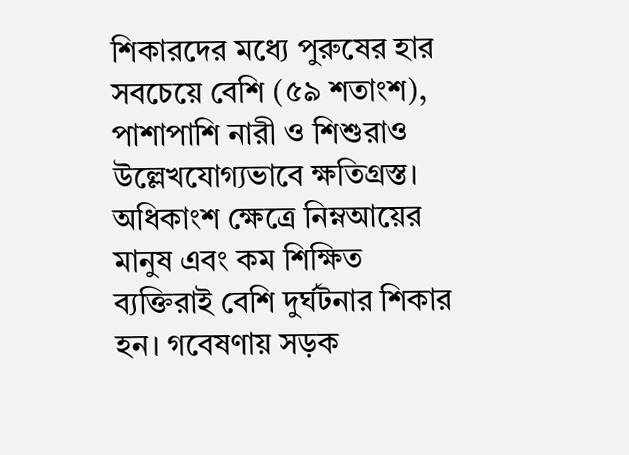শিকারদের মধ্যে পুরুষের হার সবচেয়ে বেশি (৫৯ শতাংশ), পাশাপাশি নারী ও শিশুরাও উল্লেখযোগ্যভাবে ক্ষতিগ্রস্ত। অধিকাংশ ক্ষেত্রে নিম্নআয়ের মানুষ এবং কম শিক্ষিত ব্যক্তিরাই বেশি দুর্ঘটনার শিকার হন। গবেষণায় সড়ক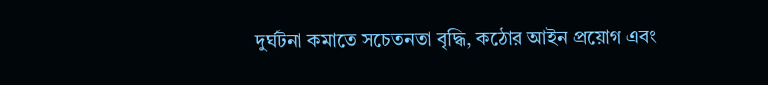দুর্ঘটনা কমাতে সচেতনতা বৃদ্ধি, কঠোর আইন প্রয়োগ এবং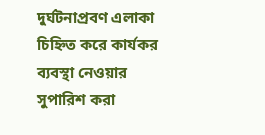দুর্ঘটনাপ্রবণ এলাকা চিহ্নিত করে কার্যকর ব্যবস্থা নেওয়ার সুপারিশ করা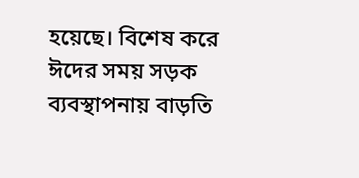হয়েছে। বিশেষ করে ঈদের সময় সড়ক ব্যবস্থাপনায় বাড়তি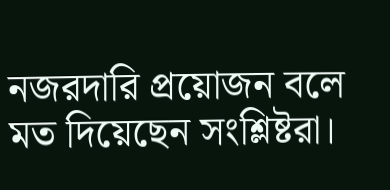নজরদারি প্রয়োজন বলে মত দিয়েছেন সংশ্লিষ্টরা।